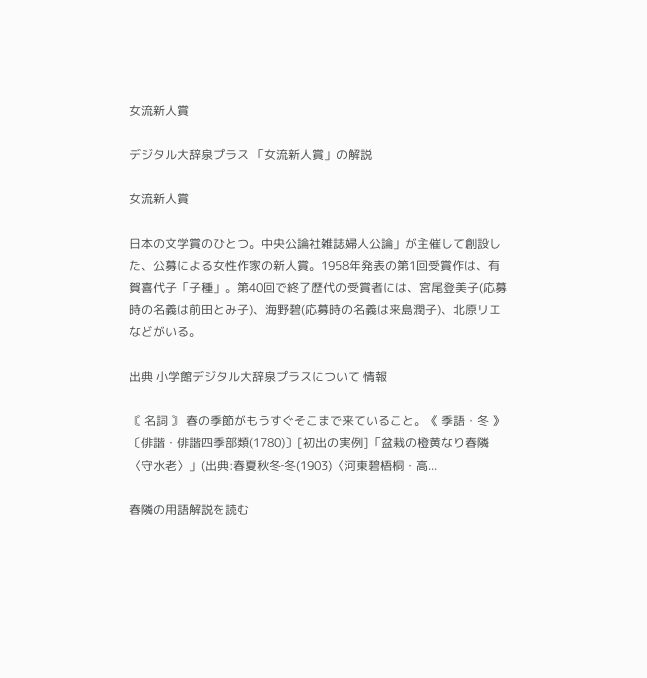女流新人賞

デジタル大辞泉プラス 「女流新人賞」の解説

女流新人賞

日本の文学賞のひとつ。中央公論社雑誌婦人公論」が主催して創設した、公募による女性作家の新人賞。1958年発表の第1回受賞作は、有賀喜代子「子種」。第40回で終了歴代の受賞者には、宮尾登美子(応募時の名義は前田とみ子)、海野碧(応募時の名義は来島潤子)、北原リエなどがいる。

出典 小学館デジタル大辞泉プラスについて 情報

〘 名詞 〙 春の季節がもうすぐそこまで来ていること。《 季語・冬 》 〔俳諧・俳諧四季部類(1780)〕[初出の実例]「盆栽の橙黄なり春隣〈守水老〉」(出典:春夏秋冬‐冬(1903)〈河東碧梧桐・高...

春隣の用語解説を読む